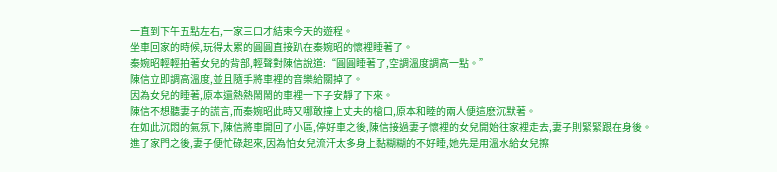一直到下午五點左右,一家三口才結束今天的遊程。
坐車回家的時候,玩得太累的圓圓直接趴在秦婉昭的懷裡睡著了。
秦婉昭輕輕拍著女兒的背部,輕聲對陳信說道:“圓圓睡著了,空調溫度調高一點。”
陳信立即調高溫度,並且隨手將車裡的音樂給關掉了。
因為女兒的睡著,原本還熱熱鬧鬧的車裡一下子安靜了下來。
陳信不想聽妻子的謊言,而秦婉昭此時又哪敢撞上丈夫的槍口,原本和睦的兩人便這麽沉默著。
在如此沉悶的氣氛下,陳信將車開回了小區,停好車之後,陳信接過妻子懷裡的女兒開始往家裡走去,妻子則緊緊跟在身後。
進了家門之後,妻子便忙碌起來,因為怕女兒流汗太多身上黏糊糊的不好睡,她先是用溫水給女兒擦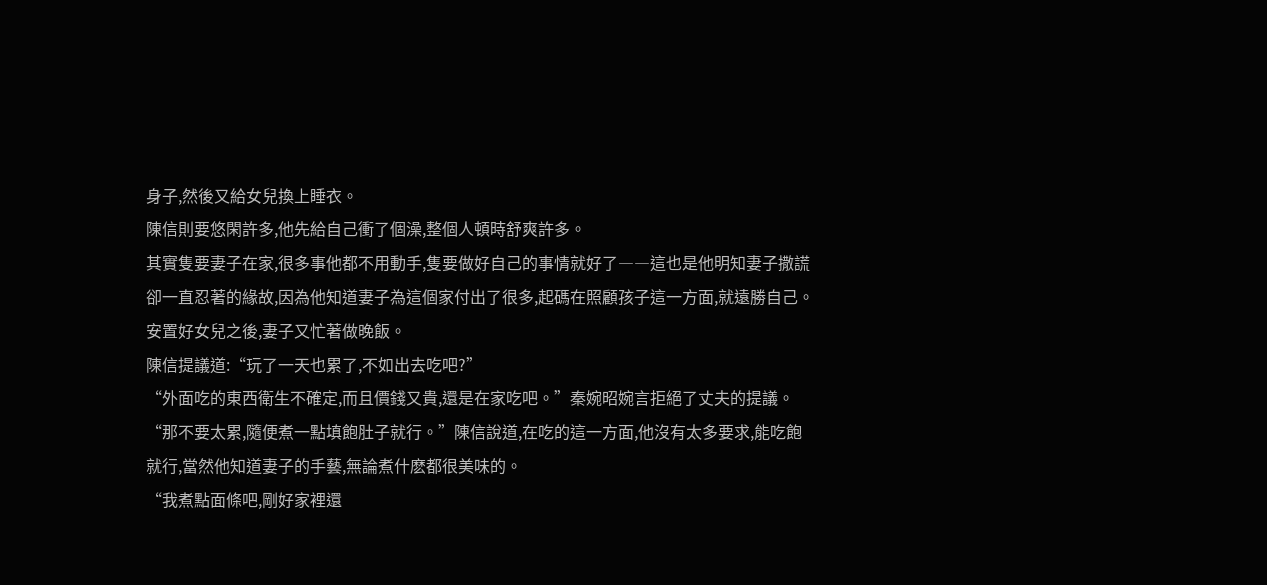身子,然後又給女兒換上睡衣。
陳信則要悠閑許多,他先給自己衝了個澡,整個人頓時舒爽許多。
其實隻要妻子在家,很多事他都不用動手,隻要做好自己的事情就好了――這也是他明知妻子撒謊卻一直忍著的緣故,因為他知道妻子為這個家付出了很多,起碼在照顧孩子這一方面,就遠勝自己。
安置好女兒之後,妻子又忙著做晚飯。
陳信提議道:“玩了一天也累了,不如出去吃吧?”
“外面吃的東西衛生不確定,而且價錢又貴,還是在家吃吧。”秦婉昭婉言拒絕了丈夫的提議。
“那不要太累,隨便煮一點填飽肚子就行。”陳信說道,在吃的這一方面,他沒有太多要求,能吃飽就行,當然他知道妻子的手藝,無論煮什麽都很美味的。
“我煮點面條吧,剛好家裡還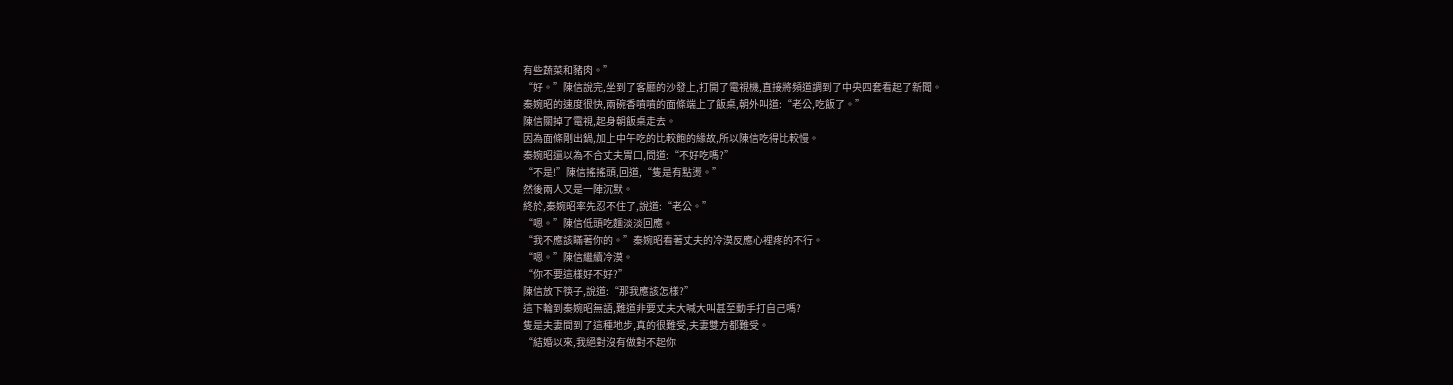有些蔬菜和豬肉。”
“好。”陳信說完,坐到了客廳的沙發上,打開了電視機,直接將頻道調到了中央四套看起了新聞。
秦婉昭的速度很快,兩碗香噴噴的面條端上了飯桌,朝外叫道:“老公,吃飯了。”
陳信關掉了電視,起身朝飯桌走去。
因為面條剛出鍋,加上中午吃的比較飽的緣故,所以陳信吃得比較慢。
秦婉昭還以為不合丈夫胃口,問道:“不好吃嗎?”
“不是!”陳信搖搖頭,回道,“隻是有點燙。”
然後兩人又是一陣沉默。
終於,秦婉昭率先忍不住了,說道:“老公。”
“嗯。”陳信低頭吃麵淡淡回應。
“我不應該瞞著你的。”秦婉昭看著丈夫的冷漠反應心裡疼的不行。
“嗯。”陳信繼續冷漠。
“你不要這樣好不好?”
陳信放下筷子,說道:“那我應該怎樣?”
這下輪到秦婉昭無語,難道非要丈夫大喊大叫甚至動手打自己嗎?
隻是夫妻間到了這種地步,真的很難受,夫妻雙方都難受。
“結婚以來,我絕對沒有做對不起你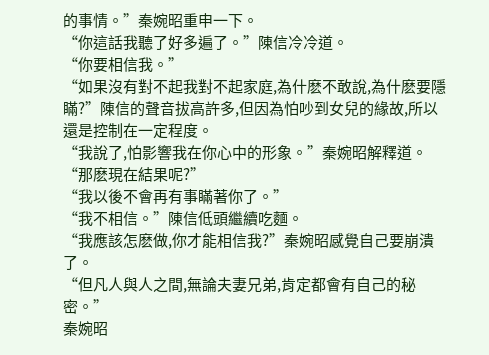的事情。”秦婉昭重申一下。
“你這話我聽了好多遍了。”陳信冷冷道。
“你要相信我。”
“如果沒有對不起我對不起家庭,為什麽不敢說,為什麽要隱瞞?”陳信的聲音拔高許多,但因為怕吵到女兒的緣故,所以還是控制在一定程度。
“我說了,怕影響我在你心中的形象。”秦婉昭解釋道。
“那麽現在結果呢?”
“我以後不會再有事瞞著你了。”
“我不相信。”陳信低頭繼續吃麵。
“我應該怎麽做,你才能相信我?”秦婉昭感覺自己要崩潰了。
“但凡人與人之間,無論夫妻兄弟,肯定都會有自己的秘密。”
秦婉昭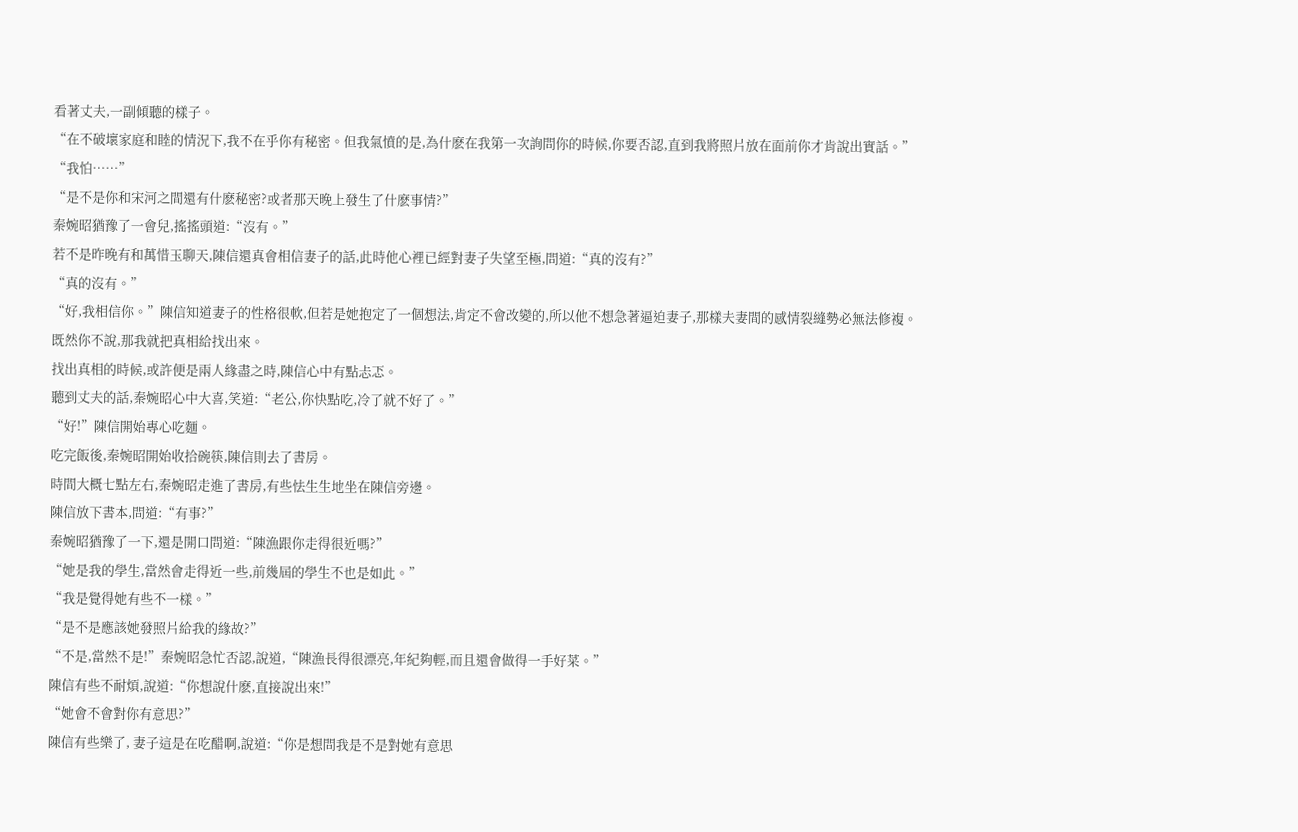看著丈夫,一副傾聽的樣子。
“在不破壞家庭和睦的情況下,我不在乎你有秘密。但我氣憤的是,為什麽在我第一次詢問你的時候,你要否認,直到我將照片放在面前你才肯說出實話。”
“我怕……”
“是不是你和宋河之間還有什麽秘密?或者那天晚上發生了什麽事情?”
秦婉昭猶豫了一會兒,搖搖頭道:“沒有。”
若不是昨晚有和萬惜玉聊天,陳信還真會相信妻子的話,此時他心裡已經對妻子失望至極,問道:“真的沒有?”
“真的沒有。”
“好,我相信你。”陳信知道妻子的性格很軟,但若是她抱定了一個想法,肯定不會改變的,所以他不想急著逼迫妻子,那樣夫妻間的感情裂縫勢必無法修複。
既然你不說,那我就把真相給找出來。
找出真相的時候,或許便是兩人緣盡之時,陳信心中有點忐忑。
聽到丈夫的話,秦婉昭心中大喜,笑道:“老公,你快點吃,冷了就不好了。”
“好!”陳信開始專心吃麵。
吃完飯後,秦婉昭開始收拾碗筷,陳信則去了書房。
時間大概七點左右,秦婉昭走進了書房,有些怯生生地坐在陳信旁邊。
陳信放下書本,問道:“有事?”
秦婉昭猶豫了一下,還是開口問道:“陳漁跟你走得很近嗎?”
“她是我的學生,當然會走得近一些,前幾屆的學生不也是如此。”
“我是覺得她有些不一樣。”
“是不是應該她發照片給我的緣故?”
“不是,當然不是!”秦婉昭急忙否認,說道,“陳漁長得很漂亮,年紀夠輕,而且還會做得一手好菜。”
陳信有些不耐煩,說道:“你想說什麽,直接說出來!”
“她會不會對你有意思?”
陳信有些樂了, 妻子這是在吃醋啊,說道:“你是想問我是不是對她有意思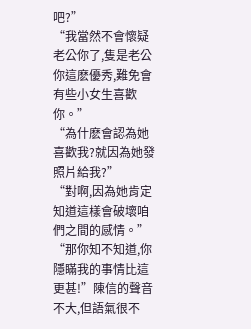吧?”
“我當然不會懷疑老公你了,隻是老公你這麽優秀,難免會有些小女生喜歡你。”
“為什麽會認為她喜歡我?就因為她發照片給我?”
“對啊,因為她肯定知道這樣會破壞咱們之間的感情。”
“那你知不知道,你隱瞞我的事情比這更甚!”陳信的聲音不大,但語氣很不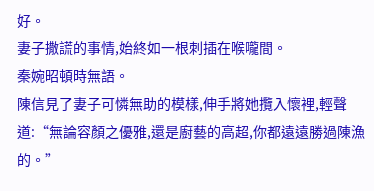好。
妻子撒謊的事情,始終如一根刺插在喉嚨間。
秦婉昭頓時無語。
陳信見了妻子可憐無助的模樣,伸手將她攬入懷裡,輕聲道:“無論容顏之優雅,還是廚藝的高超,你都遠遠勝過陳漁的。”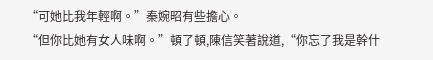“可她比我年輕啊。”秦婉昭有些擔心。
“但你比她有女人味啊。”頓了頓,陳信笑著說道,“你忘了我是幹什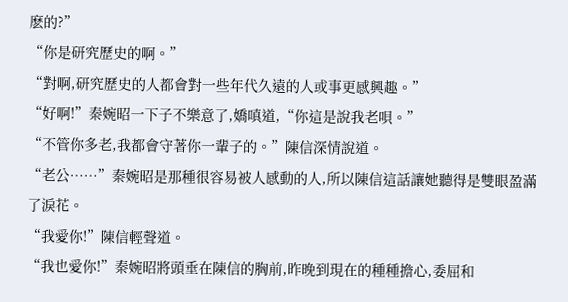麽的?”
“你是研究歷史的啊。”
“對啊,研究歷史的人都會對一些年代久遠的人或事更感興趣。”
“好啊!”秦婉昭一下子不樂意了,嬌嗔道,“你這是說我老唄。”
“不管你多老,我都會守著你一輩子的。”陳信深情說道。
“老公……”秦婉昭是那種很容易被人感動的人,所以陳信這話讓她聽得是雙眼盈滿了淚花。
“我愛你!”陳信輕聲道。
“我也愛你!”秦婉昭將頭垂在陳信的胸前,昨晚到現在的種種擔心,委屈和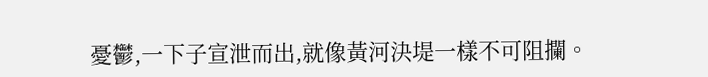憂鬱,一下子宣泄而出,就像黃河決堤一樣不可阻攔。